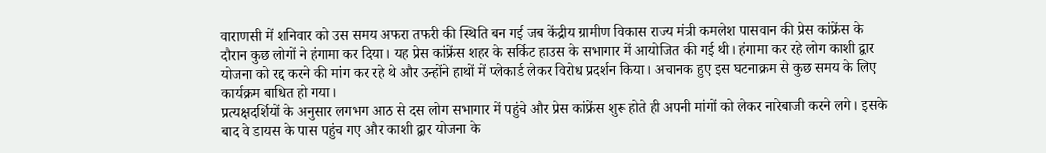वाराणसी में शनिवार को उस समय अफरा तफरी की स्थिति बन गई जब केंद्रीय ग्रामीण विकास राज्य मंत्री कमलेश पासवान की प्रेस कांफ्रेंस के दौरान कुछ लोगों ने हंगामा कर दिया। यह प्रेस कांफ्रेंस शहर के सर्किट हाउस के सभागार में आयोजित की गई थी। हंगामा कर रहे लोग काशी द्वार योजना को रद्द करने की मांग कर रहे थे और उन्होंने हाथों में प्लेकार्ड लेकर विरोध प्रदर्शन किया। अचानक हुए इस घटनाक्रम से कुछ समय के लिए कार्यक्रम बाधित हो गया।
प्रत्यक्षदर्शियों के अनुसार लगभग आठ से दस लोग सभागार में पहुंचे और प्रेस कांफ्रेंस शुरू होते ही अपनी मांगों को लेकर नारेबाजी करने लगे। इसके बाद वे डायस के पास पहुंच गए और काशी द्वार योजना के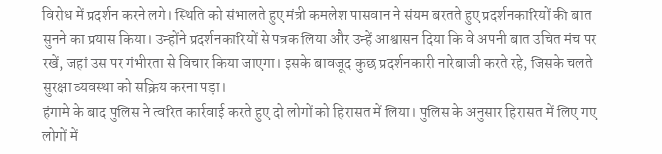विरोध में प्रदर्शन करने लगे। स्थिति को संभालते हुए मंत्री कमलेश पासवान ने संयम बरतते हुए प्रदर्शनकारियों की बात सुनने का प्रयास किया। उन्होंने प्रदर्शनकारियों से पत्रक लिया और उन्हें आश्वासन दिया कि वे अपनी बात उचित मंच पर रखें, जहां उस पर गंभीरता से विचार किया जाएगा। इसके बावजूद कुछ प्रदर्शनकारी नारेबाजी करते रहे, जिसके चलते सुरक्षा व्यवस्था को सक्रिय करना पड़ा।
हंगामे के बाद पुलिस ने त्वरित कार्रवाई करते हुए दो लोगों को हिरासत में लिया। पुलिस के अनुसार हिरासत में लिए गए लोगों में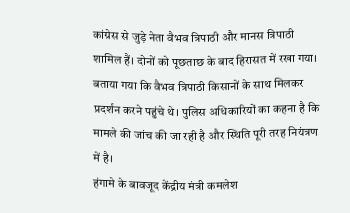कांग्रेस से जुड़े नेता वैभव त्रिपाठी और मानस त्रिपाठी शामिल हैं। दोनों को पूछताछ के बाद हिरासत में रखा गया। बताया गया कि वैभव त्रिपाठी किसानों के साथ मिलकर प्रदर्शन करने पहुंचे थे। पुलिस अधिकारियों का कहना है कि मामले की जांच की जा रही है और स्थिति पूरी तरह नियंत्रण में है।
हंगामे के बावजूद केंद्रीय मंत्री कमलेश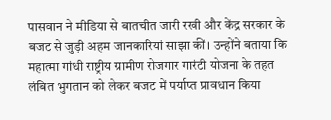पासवान ने मीडिया से बातचीत जारी रखी और केंद्र सरकार के बजट से जुड़ी अहम जानकारियां साझा कीं। उन्होंने बताया कि महात्मा गांधी राष्ट्रीय ग्रामीण रोजगार गारंटी योजना के तहत लंबित भुगतान को लेकर बजट में पर्याप्त प्रावधान किया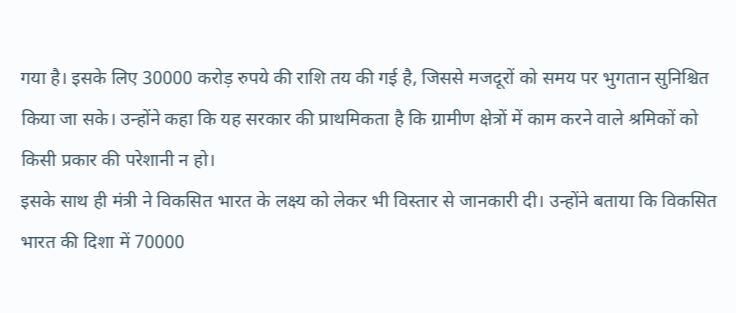गया है। इसके लिए 30000 करोड़ रुपये की राशि तय की गई है, जिससे मजदूरों को समय पर भुगतान सुनिश्चित किया जा सके। उन्होंने कहा कि यह सरकार की प्राथमिकता है कि ग्रामीण क्षेत्रों में काम करने वाले श्रमिकों को किसी प्रकार की परेशानी न हो।
इसके साथ ही मंत्री ने विकसित भारत के लक्ष्य को लेकर भी विस्तार से जानकारी दी। उन्होंने बताया कि विकसित भारत की दिशा में 70000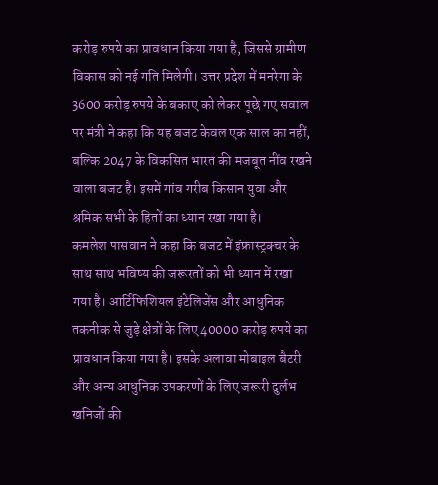करोड़ रुपये का प्रावधान किया गया है, जिससे ग्रामीण विकास को नई गति मिलेगी। उत्तर प्रदेश में मनरेगा के 3600 करोड़ रुपये के बकाए को लेकर पूछे गए सवाल पर मंत्री ने कहा कि यह बजट केवल एक साल का नहीं, बल्कि 2047 के विकसित भारत की मजबूत नींव रखने वाला बजट है। इसमें गांव गरीब किसान युवा और श्रमिक सभी के हितों का ध्यान रखा गया है।
कमलेश पासवान ने कहा कि बजट में इंफ्रास्ट्रक्चर के साथ साथ भविष्य की जरूरतों को भी ध्यान में रखा गया है। आर्टिफिशियल इंटेलिजेंस और आधुनिक तकनीक से जुड़े क्षेत्रों के लिए 40000 करोड़ रुपये का प्रावधान किया गया है। इसके अलावा मोबाइल बैटरी और अन्य आधुनिक उपकरणों के लिए जरूरी दुर्लभ खनिजों की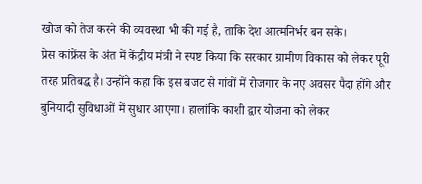खोज को तेज करने की व्यवस्था भी की गई है, ताकि देश आत्मनिर्भर बन सके।
प्रेस कांफ्रेंस के अंत में केंद्रीय मंत्री ने स्पष्ट किया कि सरकार ग्रामीण विकास को लेकर पूरी तरह प्रतिबद्ध है। उन्होंने कहा कि इस बजट से गांवों में रोजगार के नए अवसर पैदा होंगे और बुनियादी सुविधाओं में सुधार आएगा। हालांकि काशी द्वार योजना को लेकर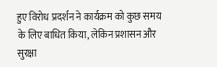हुए विरोध प्रदर्शन ने कार्यक्रम को कुछ समय के लिए बाधित किया, लेकिन प्रशासन और सुरक्षा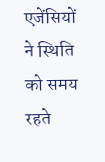एजेंसियों ने स्थिति को समय रहते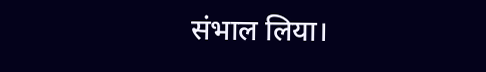संभाल लिया।